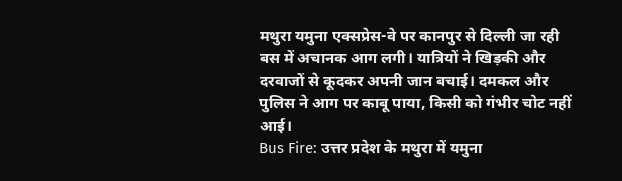मथुरा यमुना एक्सप्रेस-वे पर कानपुर से दिल्ली जा रही बस में अचानक आग लगी। यात्रियों ने खिड़की और दरवाजों से कूदकर अपनी जान बचाई। दमकल और पुलिस ने आग पर काबू पाया, किसी को गंभीर चोट नहीं आई।
Bus Fire: उत्तर प्रदेश के मथुरा में यमुना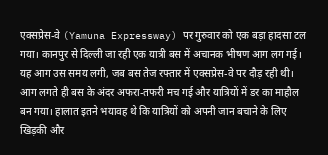एक्सप्रेस-वे (Yamuna Expressway) पर गुरुवार को एक बड़ा हादसा टल गया। कानपुर से दिल्ली जा रही एक यात्री बस में अचानक भीषण आग लग गई। यह आग उस समय लगी, जब बस तेज रफ्तार में एक्सप्रेस-वे पर दौड़ रही थी। आग लगते ही बस के अंदर अफरा-तफरी मच गई और यात्रियों में डर का माहौल बन गया। हालात इतने भयावह थे कि यात्रियों को अपनी जान बचाने के लिए खिड़की और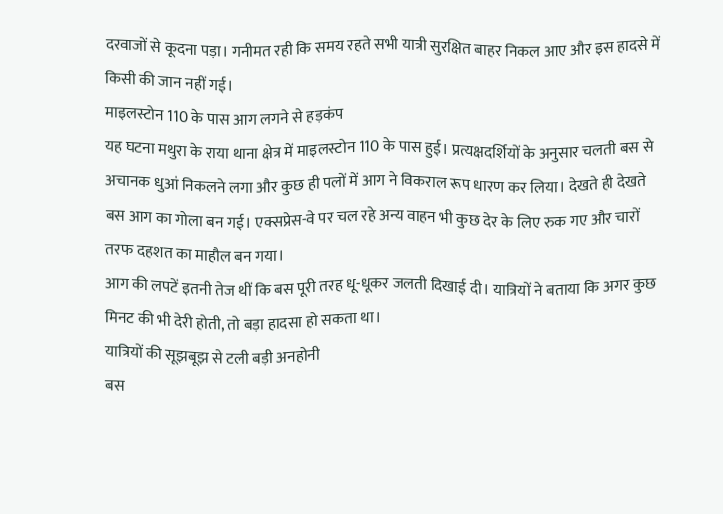दरवाजों से कूदना पड़ा। गनीमत रही कि समय रहते सभी यात्री सुरक्षित बाहर निकल आए और इस हादसे में किसी की जान नहीं गई।
माइलस्टोन 110 के पास आग लगने से हड़कंप
यह घटना मथुरा के राया थाना क्षेत्र में माइलस्टोन 110 के पास हुई। प्रत्यक्षदर्शियों के अनुसार चलती बस से अचानक धुआं निकलने लगा और कुछ ही पलों में आग ने विकराल रूप धारण कर लिया। देखते ही देखते बस आग का गोला बन गई। एक्सप्रेस-वे पर चल रहे अन्य वाहन भी कुछ देर के लिए रुक गए और चारों तरफ दहशत का माहौल बन गया।
आग की लपटें इतनी तेज थीं कि बस पूरी तरह धू-धूकर जलती दिखाई दी। यात्रियों ने बताया कि अगर कुछ मिनट की भी देरी होती, तो बड़ा हादसा हो सकता था।
यात्रियों की सूझबूझ से टली बड़ी अनहोनी
बस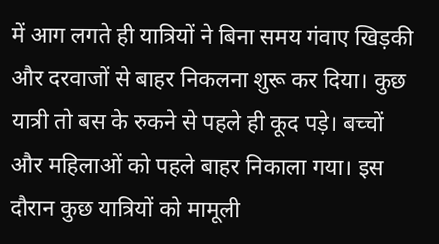में आग लगते ही यात्रियों ने बिना समय गंवाए खिड़की और दरवाजों से बाहर निकलना शुरू कर दिया। कुछ यात्री तो बस के रुकने से पहले ही कूद पड़े। बच्चों और महिलाओं को पहले बाहर निकाला गया। इस दौरान कुछ यात्रियों को मामूली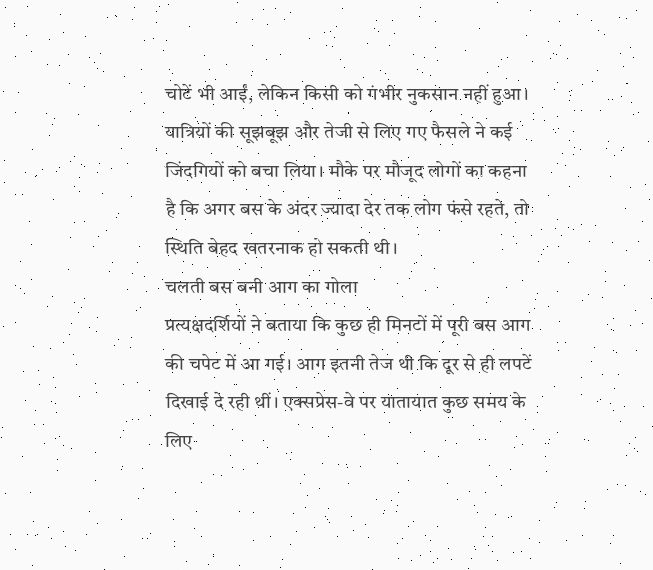चोटें भी आईं, लेकिन किसी को गंभीर नुकसान नहीं हुआ।
यात्रियों की सूझबूझ और तेजी से लिए गए फैसले ने कई जिंदगियों को बचा लिया। मौके पर मौजूद लोगों का कहना है कि अगर बस के अंदर ज्यादा देर तक लोग फंसे रहते, तो स्थिति बेहद खतरनाक हो सकती थी।
चलती बस बनी आग का गोला
प्रत्यक्षदर्शियों ने बताया कि कुछ ही मिनटों में पूरी बस आग की चपेट में आ गई। आग इतनी तेज थी कि दूर से ही लपटें दिखाई दे रही थीं। एक्सप्रेस-वे पर यातायात कुछ समय के लिए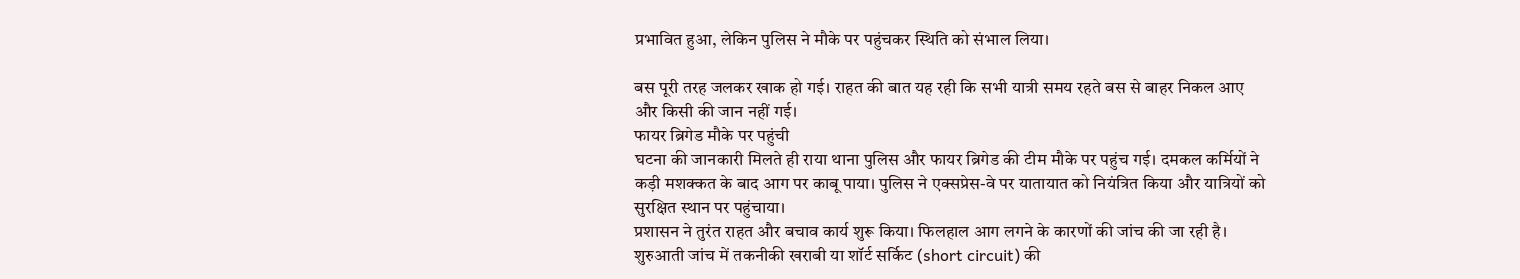प्रभावित हुआ, लेकिन पुलिस ने मौके पर पहुंचकर स्थिति को संभाल लिया।

बस पूरी तरह जलकर खाक हो गई। राहत की बात यह रही कि सभी यात्री समय रहते बस से बाहर निकल आए और किसी की जान नहीं गई।
फायर ब्रिगेड मौके पर पहुंची
घटना की जानकारी मिलते ही राया थाना पुलिस और फायर ब्रिगेड की टीम मौके पर पहुंच गई। दमकल कर्मियों ने कड़ी मशक्कत के बाद आग पर काबू पाया। पुलिस ने एक्सप्रेस-वे पर यातायात को नियंत्रित किया और यात्रियों को सुरक्षित स्थान पर पहुंचाया।
प्रशासन ने तुरंत राहत और बचाव कार्य शुरू किया। फिलहाल आग लगने के कारणों की जांच की जा रही है। शुरुआती जांच में तकनीकी खराबी या शॉर्ट सर्किट (short circuit) की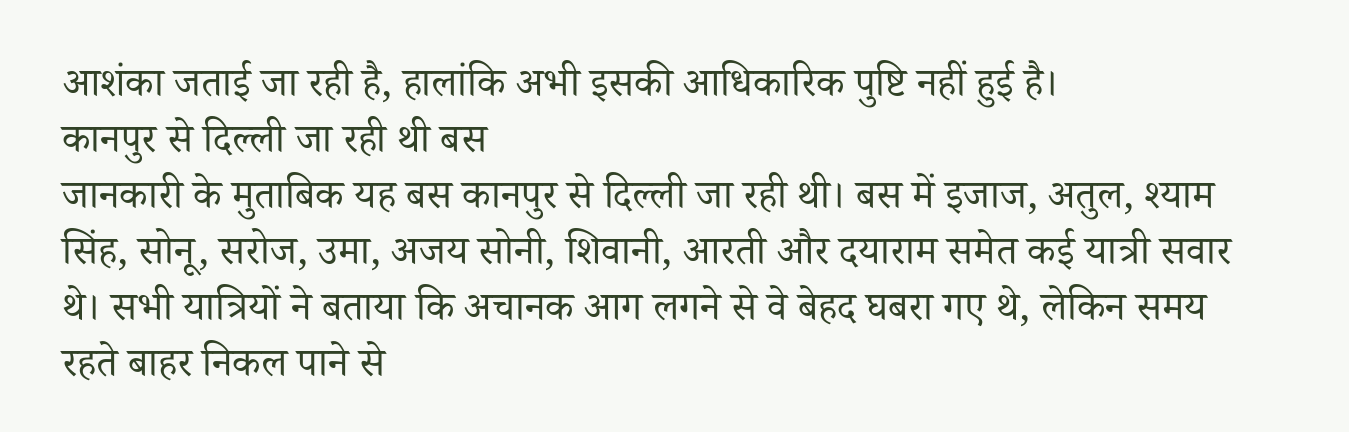आशंका जताई जा रही है, हालांकि अभी इसकी आधिकारिक पुष्टि नहीं हुई है।
कानपुर से दिल्ली जा रही थी बस
जानकारी के मुताबिक यह बस कानपुर से दिल्ली जा रही थी। बस में इजाज, अतुल, श्याम सिंह, सोनू, सरोज, उमा, अजय सोनी, शिवानी, आरती और दयाराम समेत कई यात्री सवार थे। सभी यात्रियों ने बताया कि अचानक आग लगने से वे बेहद घबरा गए थे, लेकिन समय रहते बाहर निकल पाने से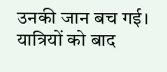उनकी जान बच गई।
यात्रियों को बाद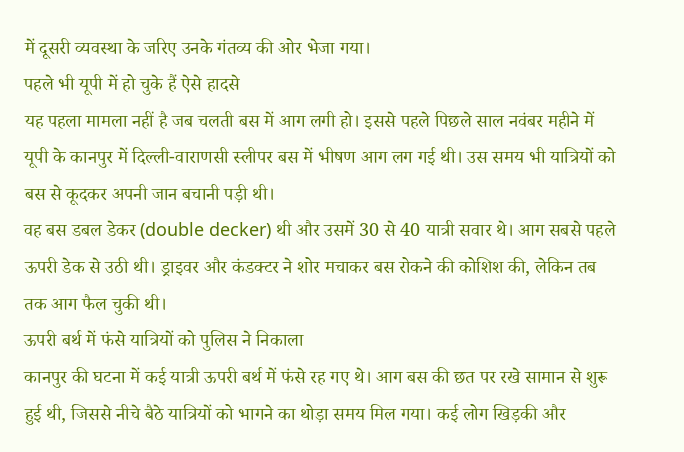में दूसरी व्यवस्था के जरिए उनके गंतव्य की ओर भेजा गया।
पहले भी यूपी में हो चुके हैं ऐसे हादसे
यह पहला मामला नहीं है जब चलती बस में आग लगी हो। इससे पहले पिछले साल नवंबर महीने में यूपी के कानपुर में दिल्ली-वाराणसी स्लीपर बस में भीषण आग लग गई थी। उस समय भी यात्रियों को बस से कूदकर अपनी जान बचानी पड़ी थी।
वह बस डबल डेकर (double decker) थी और उसमें 30 से 40 यात्री सवार थे। आग सबसे पहले ऊपरी डेक से उठी थी। ड्राइवर और कंडक्टर ने शोर मचाकर बस रोकने की कोशिश की, लेकिन तब तक आग फैल चुकी थी।
ऊपरी बर्थ में फंसे यात्रियों को पुलिस ने निकाला
कानपुर की घटना में कई यात्री ऊपरी बर्थ में फंसे रह गए थे। आग बस की छत पर रखे सामान से शुरू हुई थी, जिससे नीचे बैठे यात्रियों को भागने का थोड़ा समय मिल गया। कई लोग खिड़की और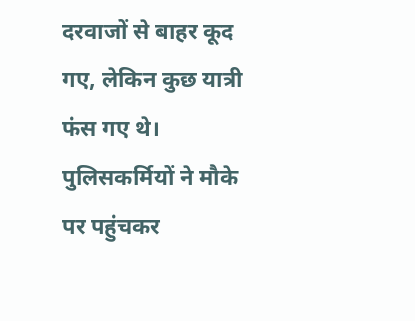दरवाजों से बाहर कूद गए, लेकिन कुछ यात्री फंस गए थे।
पुलिसकर्मियों ने मौके पर पहुंचकर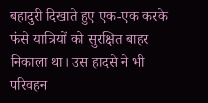बहादुरी दिखाते हुए एक-एक करके फंसे यात्रियों को सुरक्षित बाहर निकाला था। उस हादसे ने भी परिवहन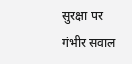सुरक्षा पर गंभीर सवाल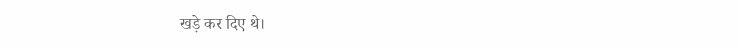खड़े कर दिए थे।